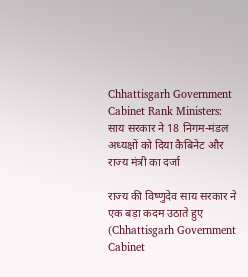Chhattisgarh Government Cabinet Rank Ministers: साय सरकार ने 18 निगम-मंडल अध्यक्षों को दिया कैबिनेट और राज्य मंत्री का दर्जा

राज्य की विष्णुदेव साय सरकार ने एक बड़ा कदम उठाते हुए (Chhattisgarh Government Cabinet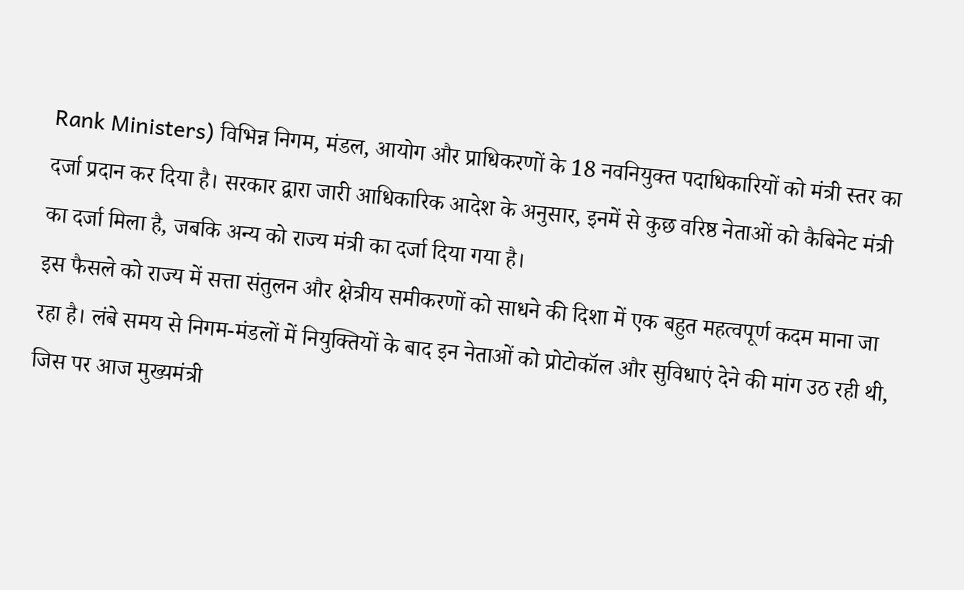Rank Ministers) विभिन्न निगम, मंडल, आयोग और प्राधिकरणों के 18 नवनियुक्त पदाधिकारियों को मंत्री स्तर का दर्जा प्रदान कर दिया है। सरकार द्वारा जारी आधिकारिक आदेश के अनुसार, इनमें से कुछ वरिष्ठ नेताओं को कैबिनेट मंत्री का दर्जा मिला है, जबकि अन्य को राज्य मंत्री का दर्जा दिया गया है।
इस फैसले को राज्य में सत्ता संतुलन और क्षेत्रीय समीकरणों को साधने की दिशा में एक बहुत महत्वपूर्ण कदम माना जा रहा है। लंबे समय से निगम-मंडलों में नियुक्तियों के बाद इन नेताओं को प्रोटोकॉल और सुविधाएं देने की मांग उठ रही थी, जिस पर आज मुख्यमंत्री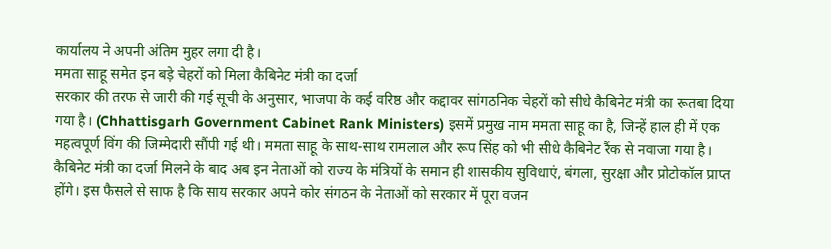कार्यालय ने अपनी अंतिम मुहर लगा दी है।
ममता साहू समेत इन बड़े चेहरों को मिला कैबिनेट मंत्री का दर्जा
सरकार की तरफ से जारी की गई सूची के अनुसार, भाजपा के कई वरिष्ठ और कद्दावर सांगठनिक चेहरों को सीधे कैबिनेट मंत्री का रूतबा दिया गया है। (Chhattisgarh Government Cabinet Rank Ministers) इसमें प्रमुख नाम ममता साहू का है, जिन्हें हाल ही में एक महत्वपूर्ण विंग की जिम्मेदारी सौंपी गई थी। ममता साहू के साथ-साथ रामलाल और रूप सिंह को भी सीधे कैबिनेट रैंक से नवाजा गया है।
कैबिनेट मंत्री का दर्जा मिलने के बाद अब इन नेताओं को राज्य के मंत्रियों के समान ही शासकीय सुविधाएं, बंगला, सुरक्षा और प्रोटोकॉल प्राप्त होंगे। इस फैसले से साफ है कि साय सरकार अपने कोर संगठन के नेताओं को सरकार में पूरा वजन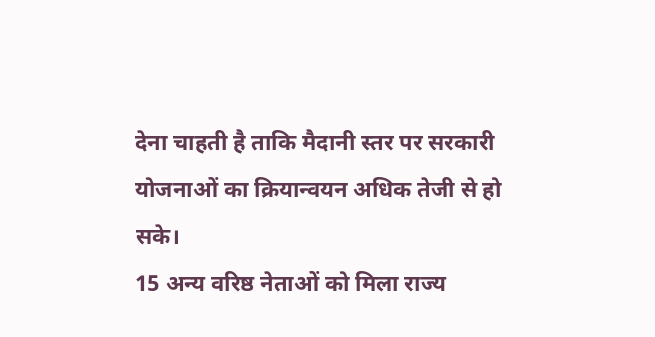देना चाहती है ताकि मैदानी स्तर पर सरकारी योजनाओं का क्रियान्वयन अधिक तेजी से हो सके।
15 अन्य वरिष्ठ नेताओं को मिला राज्य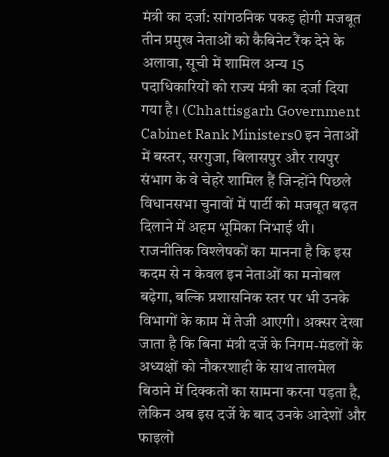मंत्री का दर्जा: सांगठनिक पकड़ होगी मजबूत
तीन प्रमुख नेताओं को कैबिनेट रैंक देने के अलावा, सूची में शामिल अन्य 15 पदाधिकारियों को राज्य मंत्री का दर्जा दिया गया है। (Chhattisgarh Government Cabinet Rank Ministers0 इन नेताओं में बस्तर, सरगुजा, बिलासपुर और रायपुर संभाग के वे चेहरे शामिल हैं जिन्होंने पिछले विधानसभा चुनावों में पार्टी को मजबूत बढ़त दिलाने में अहम भूमिका निभाई थी।
राजनीतिक विश्लेषकों का मानना है कि इस कदम से न केवल इन नेताओं का मनोबल बढ़ेगा, बल्कि प्रशासनिक स्तर पर भी उनके विभागों के काम में तेजी आएगी। अक्सर देखा जाता है कि बिना मंत्री दर्जे के निगम-मंडलों के अध्यक्षों को नौकरशाही के साथ तालमेल बिठाने में दिक्कतों का सामना करना पड़ता है, लेकिन अब इस दर्जे के बाद उनके आदेशों और फाइलों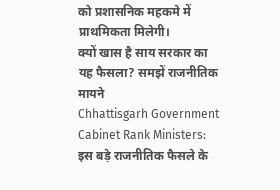को प्रशासनिक महकमे में प्राथमिकता मिलेगी।
क्यों खास है साय सरकार का यह फैसला? समझें राजनीतिक मायने
Chhattisgarh Government Cabinet Rank Ministers: इस बड़े राजनीतिक फैसले के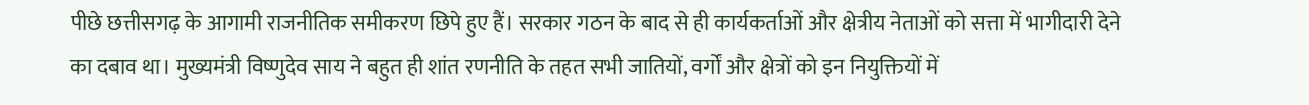पीछे छत्तीसगढ़ के आगामी राजनीतिक समीकरण छिपे हुए हैं। सरकार गठन के बाद से ही कार्यकर्ताओं और क्षेत्रीय नेताओं को सत्ता में भागीदारी देने का दबाव था। मुख्यमंत्री विष्णुदेव साय ने बहुत ही शांत रणनीति के तहत सभी जातियों, वर्गों और क्षेत्रों को इन नियुक्तियों में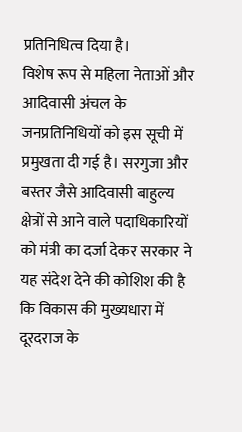प्रतिनिधित्व दिया है।
विशेष रूप से महिला नेताओं और आदिवासी अंचल के जनप्रतिनिधियों को इस सूची में प्रमुखता दी गई है। सरगुजा और बस्तर जैसे आदिवासी बाहुल्य क्षेत्रों से आने वाले पदाधिकारियों को मंत्री का दर्जा देकर सरकार ने यह संदेश देने की कोशिश की है कि विकास की मुख्यधारा में दूरदराज के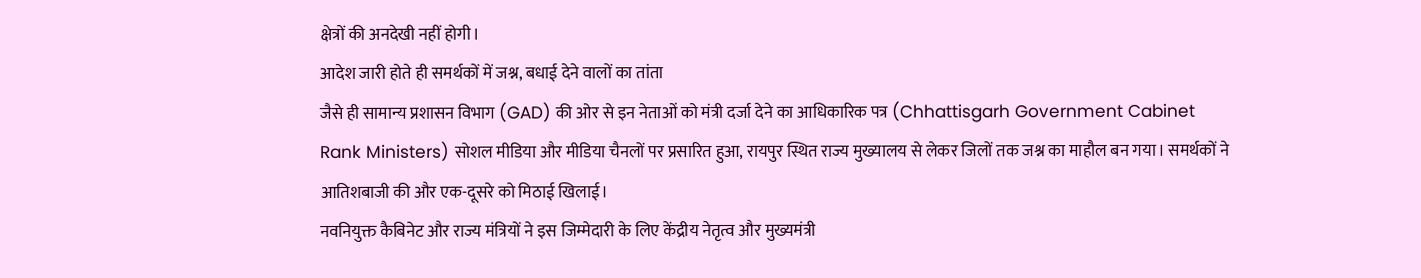क्षेत्रों की अनदेखी नहीं होगी।
आदेश जारी होते ही समर्थकों में जश्न, बधाई देने वालों का तांता
जैसे ही सामान्य प्रशासन विभाग (GAD) की ओर से इन नेताओं को मंत्री दर्जा देने का आधिकारिक पत्र (Chhattisgarh Government Cabinet Rank Ministers) सोशल मीडिया और मीडिया चैनलों पर प्रसारित हुआ, रायपुर स्थित राज्य मुख्यालय से लेकर जिलों तक जश्न का माहौल बन गया। समर्थकों ने आतिशबाजी की और एक-दूसरे को मिठाई खिलाई।
नवनियुक्त कैबिनेट और राज्य मंत्रियों ने इस जिम्मेदारी के लिए केंद्रीय नेतृत्व और मुख्यमंत्री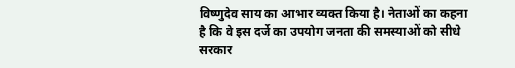विष्णुदेव साय का आभार व्यक्त किया है। नेताओं का कहना है कि वे इस दर्जे का उपयोग जनता की समस्याओं को सीधे सरकार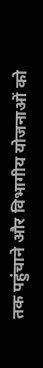तक पहुंचाने और विभागीय योजनाओं को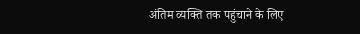अंतिम व्यक्ति तक पहुंचाने के लिए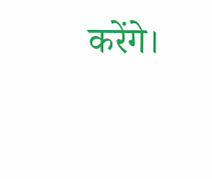करेंगे।